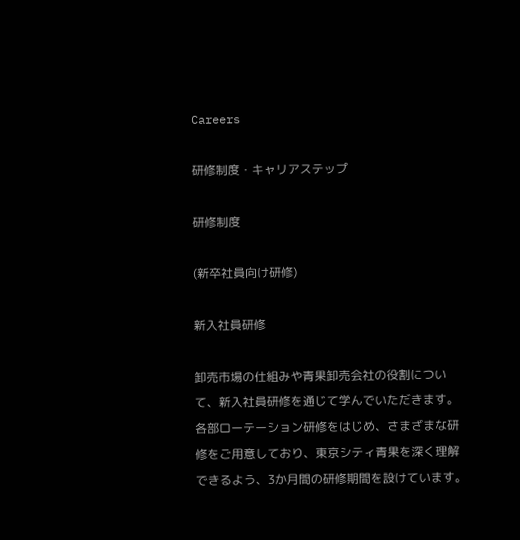Careers

研修制度・キャリアステップ

研修制度

(新卒社員向け研修)

新入社員研修

卸売市場の仕組みや青果卸売会社の役割について、新入社員研修を通じて学んでいただきます。
各部ローテーション研修をはじめ、さまざまな研修をご用意しており、東京シティ青果を深く理解できるよう、3か月間の研修期間を設けています。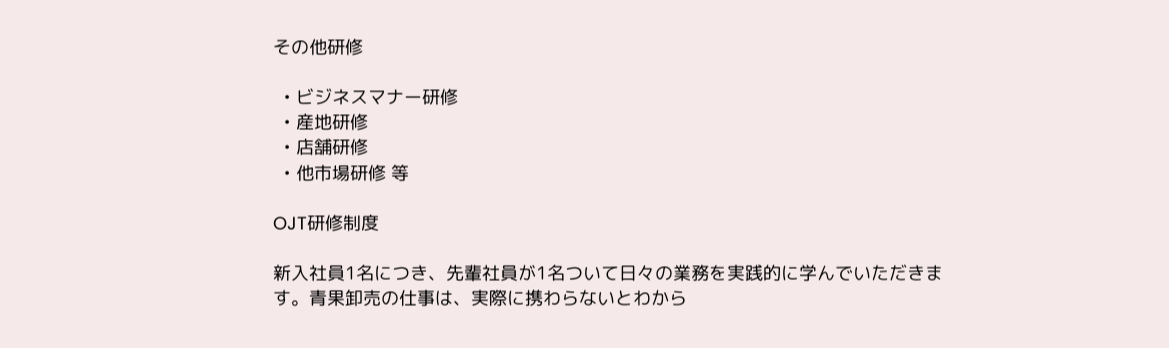その他研修

  • ビジネスマナー研修
  • 産地研修
  • 店舗研修
  • 他市場研修 等

OJT研修制度

新入社員1名につき、先輩社員が1名ついて日々の業務を実践的に学んでいただきます。青果卸売の仕事は、実際に携わらないとわから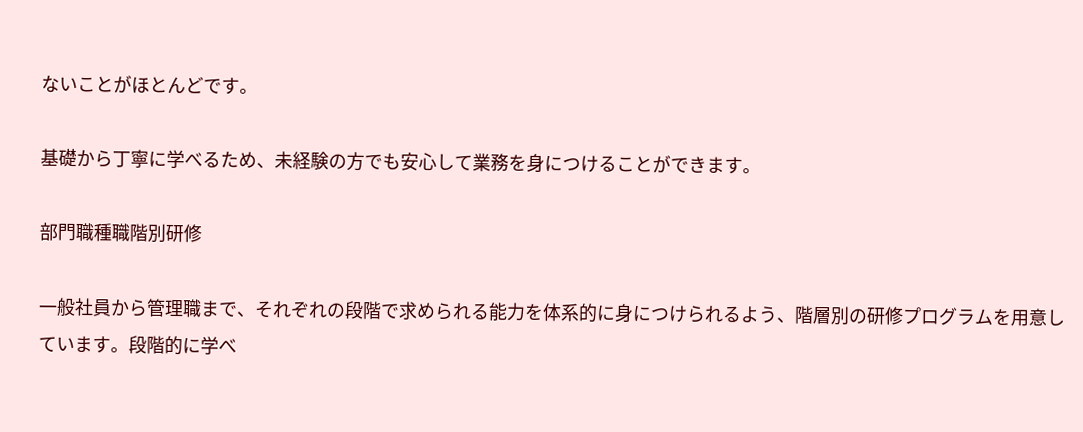ないことがほとんどです。

基礎から丁寧に学べるため、未経験の方でも安心して業務を身につけることができます。

部門職種職階別研修

一般社員から管理職まで、それぞれの段階で求められる能力を体系的に身につけられるよう、階層別の研修プログラムを用意しています。段階的に学べ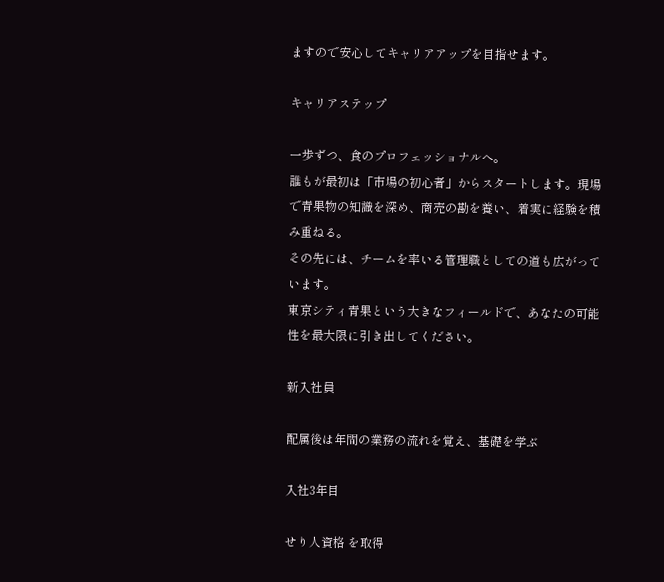ますので安心してキャリアアップを目指せます。

キャリアステップ

一歩ずつ、食のプロフェッショナルへ。
誰もが最初は「市場の初心者」からスタートします。現場で青果物の知識を深め、商売の勘を養い、着実に経験を積み重ねる。
その先には、チームを率いる管理職としての道も広がっています。
東京シティ青果という大きなフィールドで、あなたの可能性を最大限に引き出してください。

新入社員

配属後は年間の業務の流れを覚え、基礎を学ぶ

入社3年目

せり人資格 を取得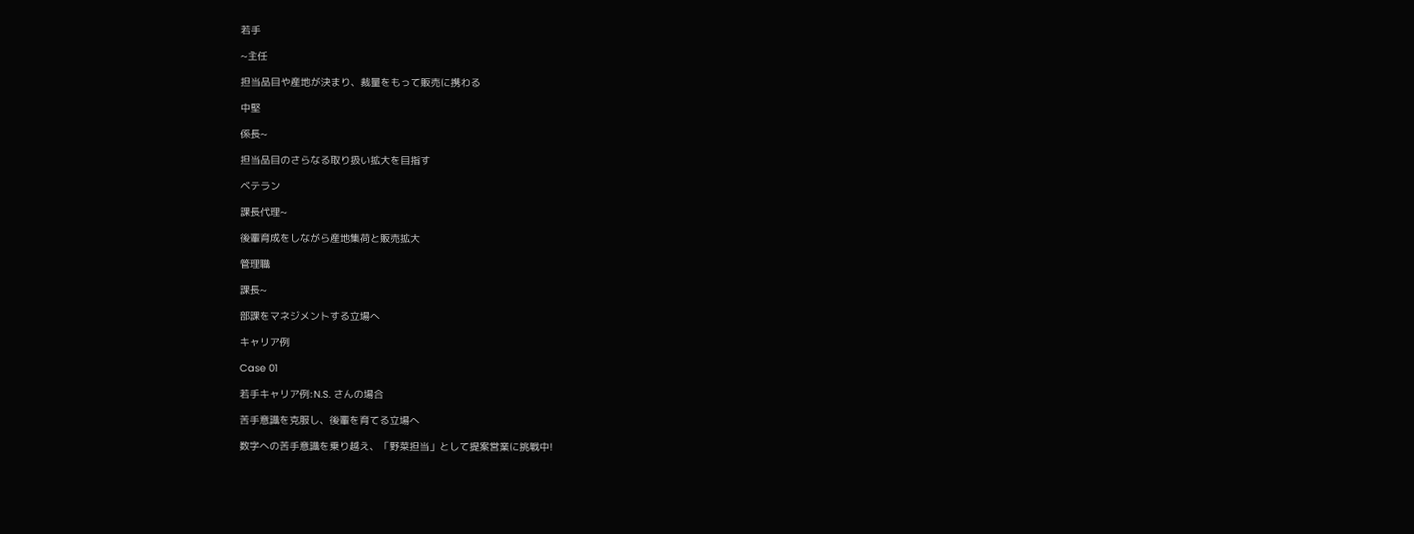若手

~主任

担当品目や産地が決まり、裁量をもって販売に携わる

中堅

係長~

担当品目のさらなる取り扱い拡大を目指す

ベテラン

課長代理~

後輩育成をしながら産地集荷と販売拡大

管理職

課長~

部課をマネジメントする立場へ

キャリア例

Case 01

若手キャリア例:N.S. さんの場合

苦手意識を克服し、後輩を育てる立場へ

数字への苦手意識を乗り越え、「野菜担当」として提案営業に挑戦中!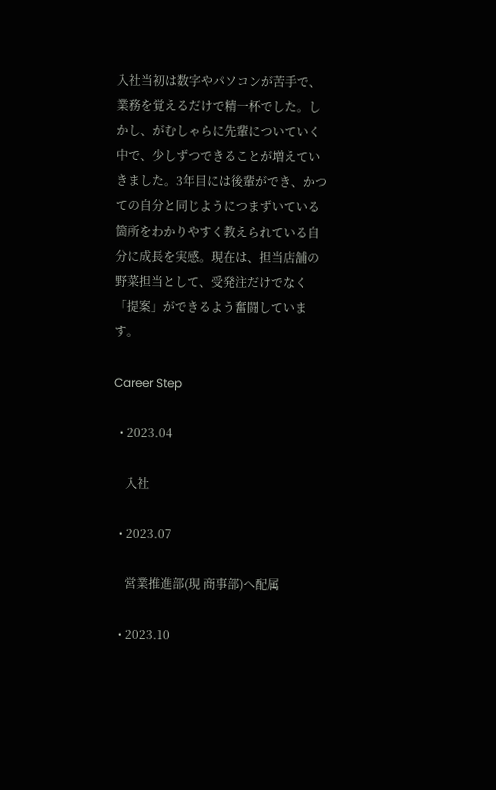入社当初は数字やパソコンが苦手で、業務を覚えるだけで精一杯でした。しかし、がむしゃらに先輩についていく中で、少しずつできることが増えていきました。3年目には後輩ができ、かつての自分と同じようにつまずいている箇所をわかりやすく教えられている自分に成長を実感。現在は、担当店舗の野菜担当として、受発注だけでなく「提案」ができるよう奮闘しています。

Career Step

  • 2023.04

    入社

  • 2023.07

    営業推進部(現 商事部)へ配属

  • 2023.10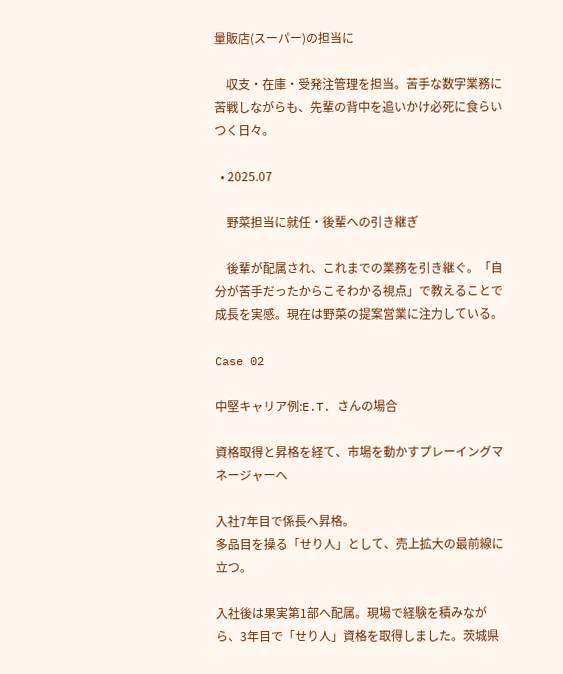量販店(スーパー)の担当に

    収支・在庫・受発注管理を担当。苦手な数字業務に苦戦しながらも、先輩の背中を追いかけ必死に食らいつく日々。

  • 2025.07

    野菜担当に就任・後輩への引き継ぎ

    後輩が配属され、これまでの業務を引き継ぐ。「自分が苦手だったからこそわかる視点」で教えることで成長を実感。現在は野菜の提案営業に注力している。

Case 02

中堅キャリア例:E.T. さんの場合

資格取得と昇格を経て、市場を動かすプレーイングマネージャーへ

入社7年目で係長へ昇格。
多品目を操る「せり人」として、売上拡大の最前線に立つ。

入社後は果実第1部へ配属。現場で経験を積みながら、3年目で「せり人」資格を取得しました。茨城県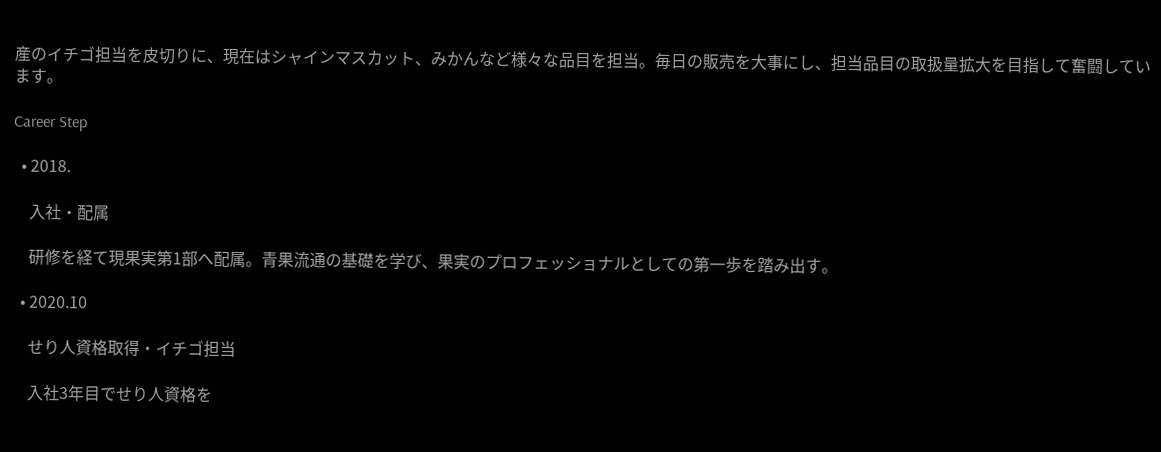産のイチゴ担当を皮切りに、現在はシャインマスカット、みかんなど様々な品目を担当。毎日の販売を大事にし、担当品目の取扱量拡大を目指して奮闘しています。

Career Step

  • 2018.

    入社・配属

    研修を経て現果実第1部へ配属。青果流通の基礎を学び、果実のプロフェッショナルとしての第一歩を踏み出す。

  • 2020.10

    せり人資格取得・イチゴ担当

    入社3年目でせり人資格を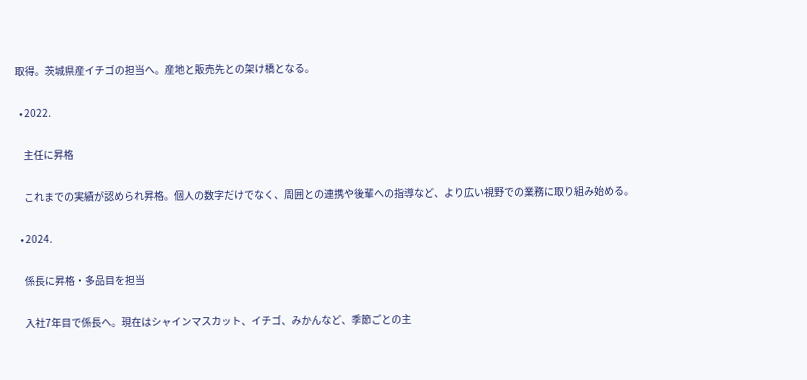取得。茨城県産イチゴの担当へ。産地と販売先との架け橋となる。

  • 2022.

    主任に昇格

    これまでの実績が認められ昇格。個人の数字だけでなく、周囲との連携や後輩への指導など、より広い視野での業務に取り組み始める。

  • 2024.

    係長に昇格・多品目を担当

    入社7年目で係長へ。現在はシャインマスカット、イチゴ、みかんなど、季節ごとの主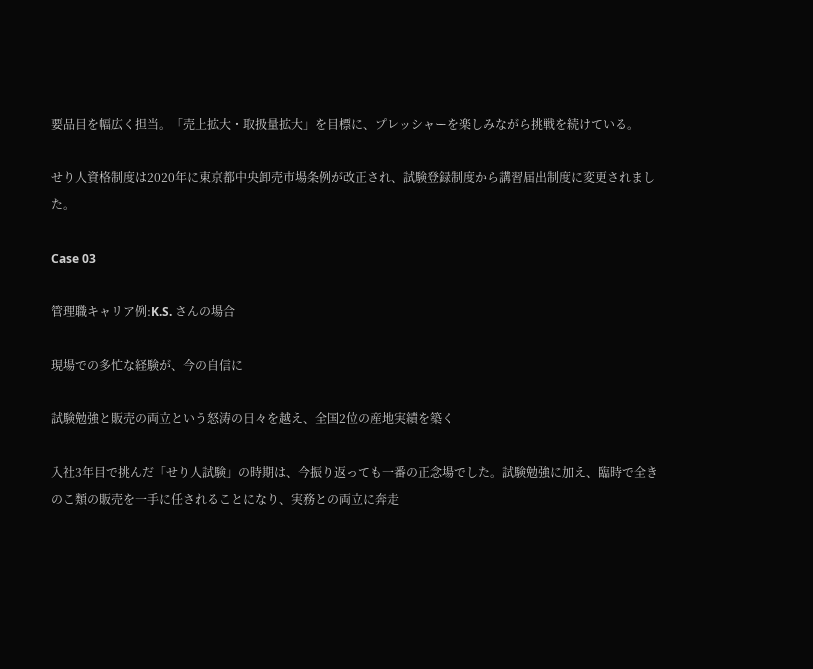要品目を幅広く担当。「売上拡大・取扱量拡大」を目標に、プレッシャーを楽しみながら挑戦を続けている。

せり人資格制度は2020年に東京都中央卸売市場条例が改正され、試験登録制度から講習届出制度に変更されました。

Case 03

管理職キャリア例:K.S. さんの場合

現場での多忙な経験が、今の自信に

試験勉強と販売の両立という怒涛の日々を越え、全国2位の産地実績を築く

入社3年目で挑んだ「せり人試験」の時期は、今振り返っても一番の正念場でした。試験勉強に加え、臨時で全きのこ類の販売を一手に任されることになり、実務との両立に奔走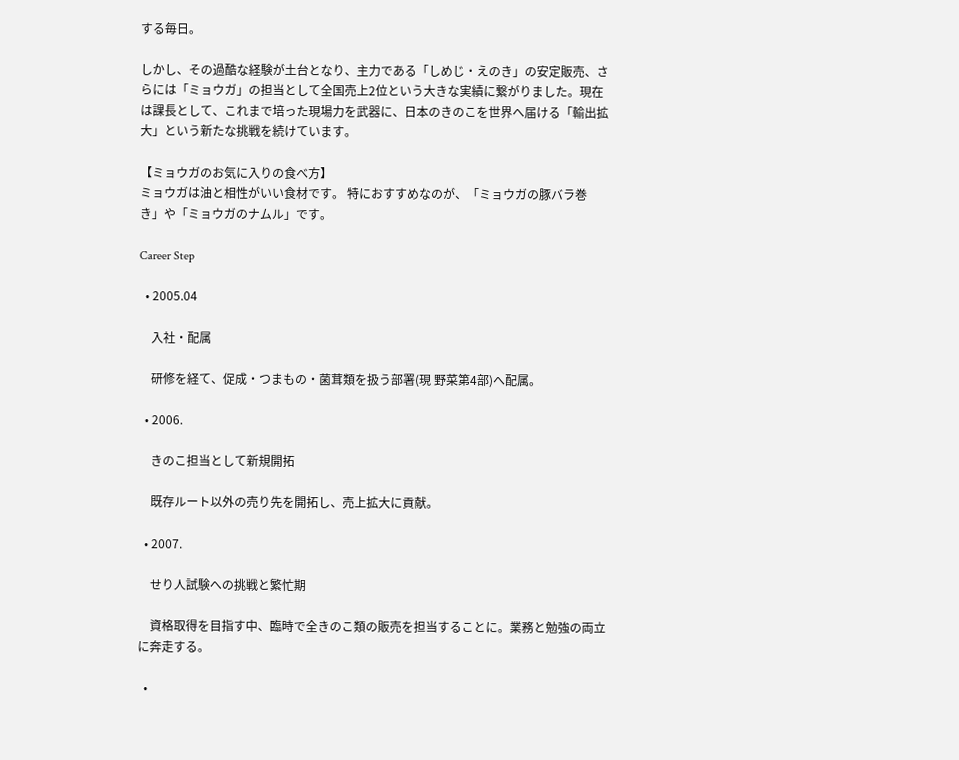する毎日。

しかし、その過酷な経験が土台となり、主力である「しめじ・えのき」の安定販売、さらには「ミョウガ」の担当として全国売上2位という大きな実績に繋がりました。現在は課長として、これまで培った現場力を武器に、日本のきのこを世界へ届ける「輸出拡大」という新たな挑戦を続けています。

【ミョウガのお気に入りの食べ方】
ミョウガは油と相性がいい食材です。 特におすすめなのが、「ミョウガの豚バラ巻き」や「ミョウガのナムル」です。

Career Step

  • 2005.04

    入社・配属

    研修を経て、促成・つまもの・菌茸類を扱う部署(現 野菜第4部)へ配属。

  • 2006.

    きのこ担当として新規開拓

    既存ルート以外の売り先を開拓し、売上拡大に貢献。

  • 2007.

    せり人試験への挑戦と繁忙期

    資格取得を目指す中、臨時で全きのこ類の販売を担当することに。業務と勉強の両立に奔走する。

  •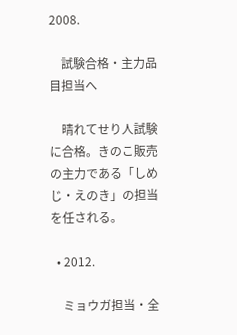2008.

    試験合格・主力品目担当へ

    晴れてせり人試験に合格。きのこ販売の主力である「しめじ・えのき」の担当を任される。

  • 2012.

    ミョウガ担当・全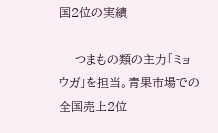国2位の実績

    つまもの類の主力「ミョウガ」を担当。青果市場での全国売上2位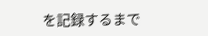を記録するまで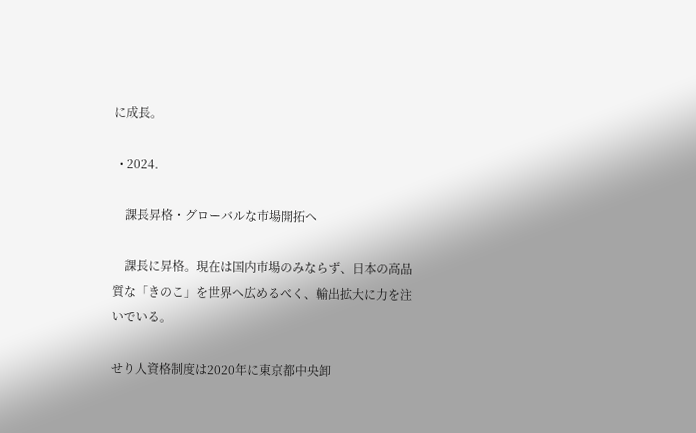に成長。

  • 2024.

    課長昇格・グローバルな市場開拓へ

    課長に昇格。現在は国内市場のみならず、日本の高品質な「きのこ」を世界へ広めるべく、輸出拡大に力を注いでいる。

せり人資格制度は2020年に東京都中央卸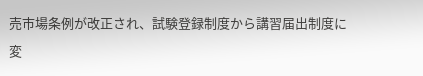売市場条例が改正され、試験登録制度から講習届出制度に変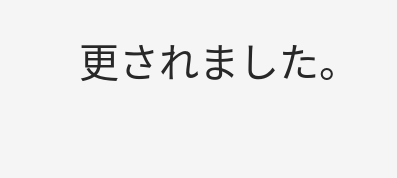更されました。